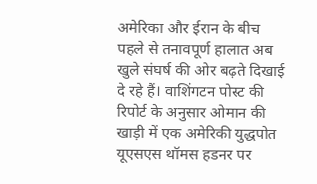अमेरिका और ईरान के बीच पहले से तनावपूर्ण हालात अब खुले संघर्ष की ओर बढ़ते दिखाई दे रहे हैं। वाशिंगटन पोस्ट की रिपोर्ट के अनुसार ओमान की खाड़ी में एक अमेरिकी युद्धपोत यूएसएस थॉमस हडनर पर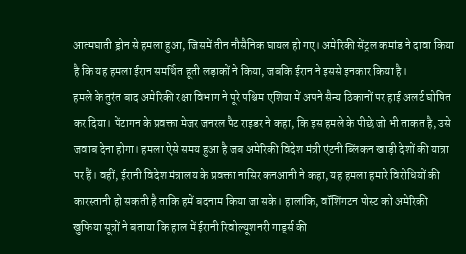आत्मघाती ड्रोन से हमला हुआ, जिसमें तीन नौसैनिक घायल हो गए। अमेरिकी सेंट्रल कमांड ने दावा किया है कि यह हमला ईरान समर्थित हूती लड़ाकों ने किया, जबकि ईरान ने इससे इनकार किया है।
हमले के तुरंत बाद अमेरिकी रक्षा विभाग ने पूरे पश्चिम एशिया में अपने सैन्य ठिकानों पर हाई अलर्ट घोषित कर दिया। पेंटागन के प्रवक्ता मेजर जनरल पैट राइडर ने कहा, कि इस हमले के पीछे जो भी ताकत है, उसे जवाब देना होगा। हमला ऐसे समय हुआ है जब अमेरिकी विदेश मंत्री एंटनी ब्लिंकन खाड़ी देशों की यात्रा पर हैं। वहीं, ईरानी विदेश मंत्रालय के प्रवक्ता नासिर कनआनी ने कहा, यह हमला हमारे विरोधियों की कारस्तानी हो सकती है ताकि हमें बदनाम किया जा सके। हालांकि, वॉशिंगटन पोस्ट को अमेरिकी खुफिया सूत्रों ने बताया कि हाल में ईरानी रिवोल्यूशनरी गार्ड्स की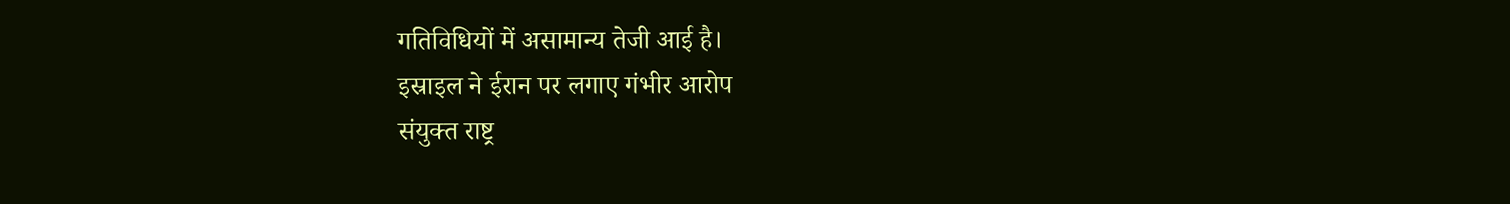गतिविधियों में असामान्य तेजी आई है।
इस्राइल ने ईरान पर लगाए गंभीर आरोप
संयुक्त राष्ट्र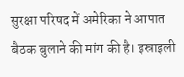सुरक्षा परिषद में अमेरिका ने आपात बैठक बुलाने की मांग की है। इस्राइली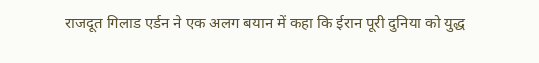राजदूत गिलाड एर्डन ने एक अलग बयान में कहा कि ईरान पूरी दुनिया को युद्ध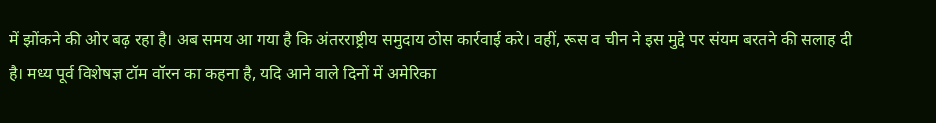में झोंकने की ओर बढ़ रहा है। अब समय आ गया है कि अंतरराष्ट्रीय समुदाय ठोस कार्रवाई करे। वहीं, रूस व चीन ने इस मुद्दे पर संयम बरतने की सलाह दी है। मध्य पूर्व विशेषज्ञ टॉम वॉरन का कहना है, यदि आने वाले दिनों में अमेरिका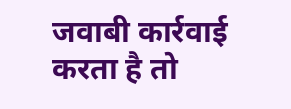जवाबी कार्रवाई करता है तो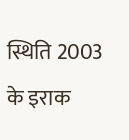स्थिति 2003 के इराक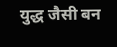युद्ध जैसी बन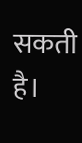सकती है।